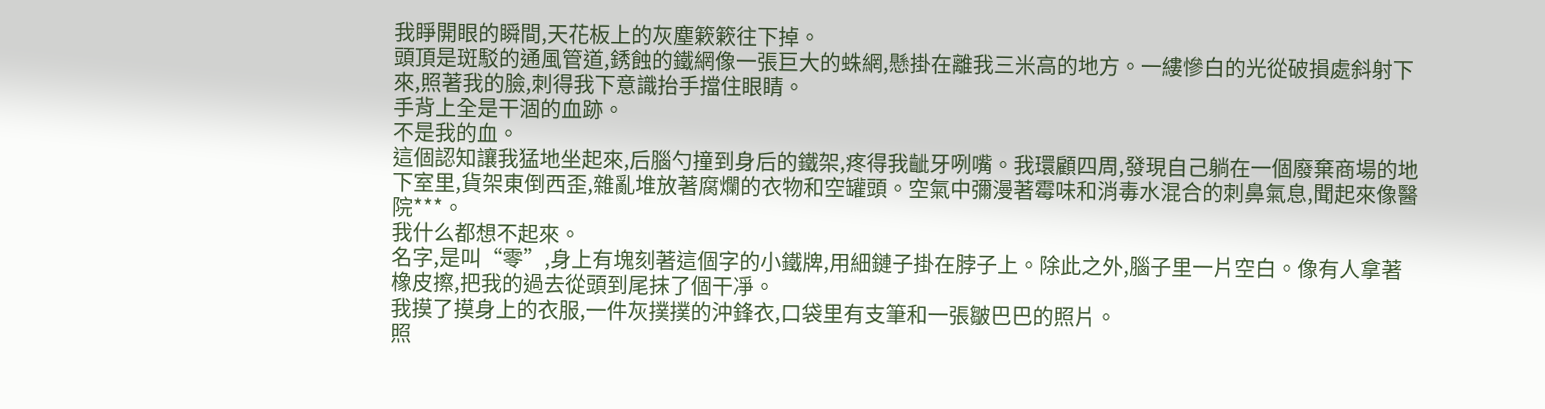我睜開眼的瞬間,天花板上的灰塵簌簌往下掉。
頭頂是斑駁的通風管道,銹蝕的鐵網像一張巨大的蛛網,懸掛在離我三米高的地方。一縷慘白的光從破損處斜射下來,照著我的臉,刺得我下意識抬手擋住眼睛。
手背上全是干涸的血跡。
不是我的血。
這個認知讓我猛地坐起來,后腦勺撞到身后的鐵架,疼得我齜牙咧嘴。我環顧四周,發現自己躺在一個廢棄商場的地下室里,貨架東倒西歪,雜亂堆放著腐爛的衣物和空罐頭。空氣中彌漫著霉味和消毒水混合的刺鼻氣息,聞起來像醫院***。
我什么都想不起來。
名字,是叫“零”,身上有塊刻著這個字的小鐵牌,用細鏈子掛在脖子上。除此之外,腦子里一片空白。像有人拿著橡皮擦,把我的過去從頭到尾抹了個干凈。
我摸了摸身上的衣服,一件灰撲撲的沖鋒衣,口袋里有支筆和一張皺巴巴的照片。
照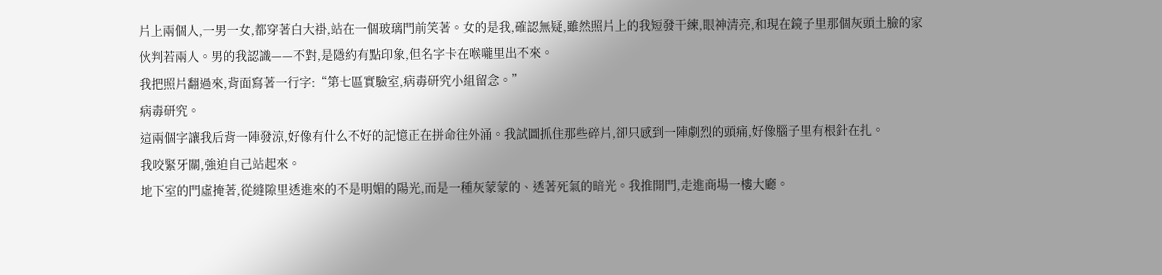片上兩個人,一男一女,都穿著白大褂,站在一個玻璃門前笑著。女的是我,確認無疑,雖然照片上的我短發干練,眼神清亮,和現在鏡子里那個灰頭土臉的家伙判若兩人。男的我認識——不對,是隱約有點印象,但名字卡在喉嚨里出不來。
我把照片翻過來,背面寫著一行字:“第七區實驗室,病毒研究小組留念。”
病毒研究。
這兩個字讓我后背一陣發涼,好像有什么不好的記憶正在拼命往外涌。我試圖抓住那些碎片,卻只感到一陣劇烈的頭痛,好像腦子里有根針在扎。
我咬緊牙關,強迫自己站起來。
地下室的門虛掩著,從縫隙里透進來的不是明媚的陽光,而是一種灰蒙蒙的、透著死氣的暗光。我推開門,走進商場一樓大廳。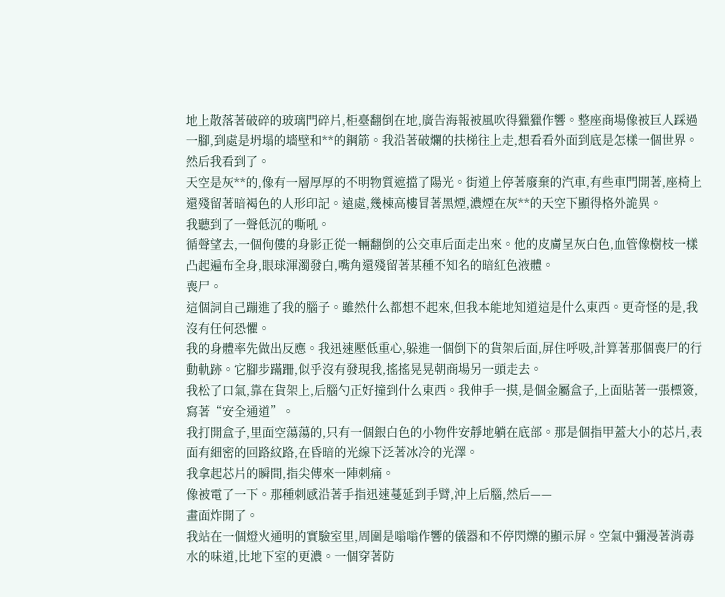地上散落著破碎的玻璃門碎片,柜臺翻倒在地,廣告海報被風吹得獵獵作響。整座商場像被巨人踩過一腳,到處是坍塌的墻壁和**的鋼筋。我沿著破爛的扶梯往上走,想看看外面到底是怎樣一個世界。
然后我看到了。
天空是灰**的,像有一層厚厚的不明物質遮擋了陽光。街道上停著廢棄的汽車,有些車門開著,座椅上還殘留著暗褐色的人形印記。遠處,幾棟高樓冒著黑煙,濃煙在灰**的天空下顯得格外詭異。
我聽到了一聲低沉的嘶吼。
循聲望去,一個佝僂的身影正從一輛翻倒的公交車后面走出來。他的皮膚呈灰白色,血管像樹枝一樣凸起遍布全身,眼球渾濁發白,嘴角還殘留著某種不知名的暗紅色液體。
喪尸。
這個詞自己蹦進了我的腦子。雖然什么都想不起來,但我本能地知道這是什么東西。更奇怪的是,我沒有任何恐懼。
我的身體率先做出反應。我迅速壓低重心,躲進一個倒下的貨架后面,屏住呼吸,計算著那個喪尸的行動軌跡。它腳步蹣跚,似乎沒有發現我,搖搖晃晃朝商場另一頭走去。
我松了口氣,靠在貨架上,后腦勺正好撞到什么東西。我伸手一摸,是個金屬盒子,上面貼著一張標簽,寫著“安全通道”。
我打開盒子,里面空蕩蕩的,只有一個銀白色的小物件安靜地躺在底部。那是個指甲蓋大小的芯片,表面有細密的回路紋路,在昏暗的光線下泛著冰冷的光澤。
我拿起芯片的瞬間,指尖傳來一陣刺痛。
像被電了一下。那種刺感沿著手指迅速蔓延到手臂,沖上后腦,然后——
畫面炸開了。
我站在一個燈火通明的實驗室里,周圍是嗡嗡作響的儀器和不停閃爍的顯示屏。空氣中彌漫著消毒水的味道,比地下室的更濃。一個穿著防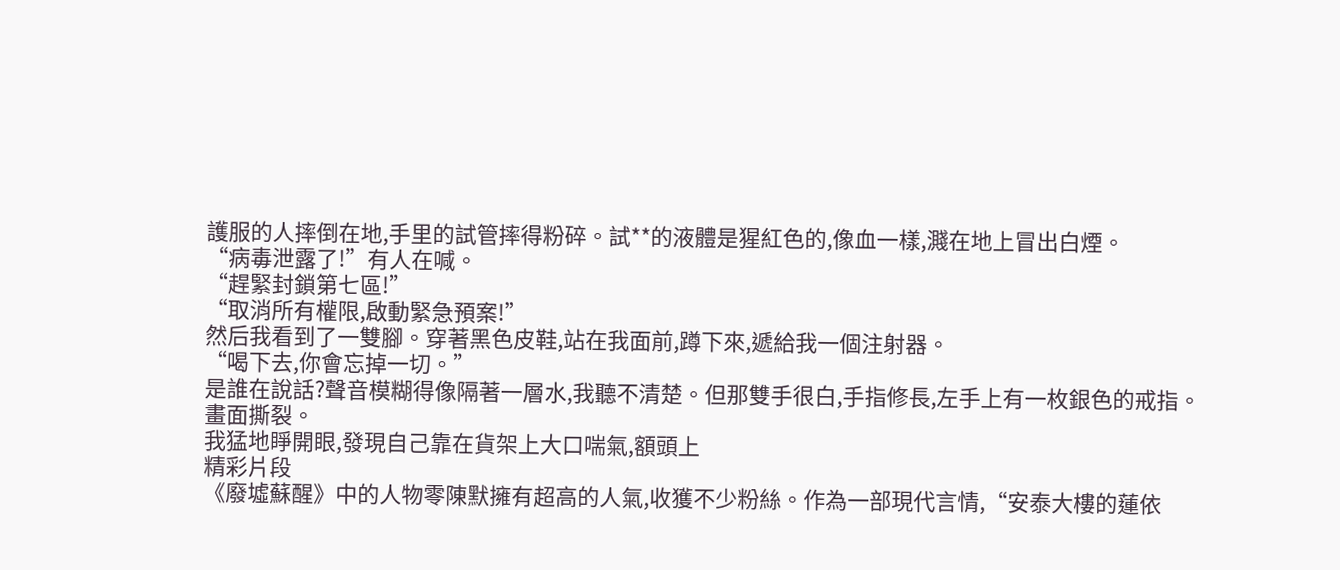護服的人摔倒在地,手里的試管摔得粉碎。試**的液體是猩紅色的,像血一樣,濺在地上冒出白煙。
“病毒泄露了!”有人在喊。
“趕緊封鎖第七區!”
“取消所有權限,啟動緊急預案!”
然后我看到了一雙腳。穿著黑色皮鞋,站在我面前,蹲下來,遞給我一個注射器。
“喝下去,你會忘掉一切。”
是誰在說話?聲音模糊得像隔著一層水,我聽不清楚。但那雙手很白,手指修長,左手上有一枚銀色的戒指。
畫面撕裂。
我猛地睜開眼,發現自己靠在貨架上大口喘氣,額頭上
精彩片段
《廢墟蘇醒》中的人物零陳默擁有超高的人氣,收獲不少粉絲。作為一部現代言情,“安泰大樓的蓮依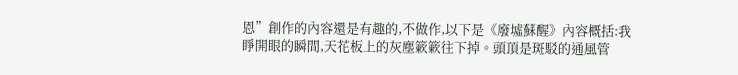恩”創作的內容還是有趣的,不做作,以下是《廢墟蘇醒》內容概括:我睜開眼的瞬間,天花板上的灰塵簌簌往下掉。頭頂是斑駁的通風管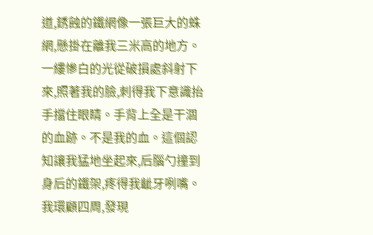道,銹蝕的鐵網像一張巨大的蛛網,懸掛在離我三米高的地方。一縷慘白的光從破損處斜射下來,照著我的臉,刺得我下意識抬手擋住眼睛。手背上全是干涸的血跡。不是我的血。這個認知讓我猛地坐起來,后腦勺撞到身后的鐵架,疼得我齜牙咧嘴。我環顧四周,發現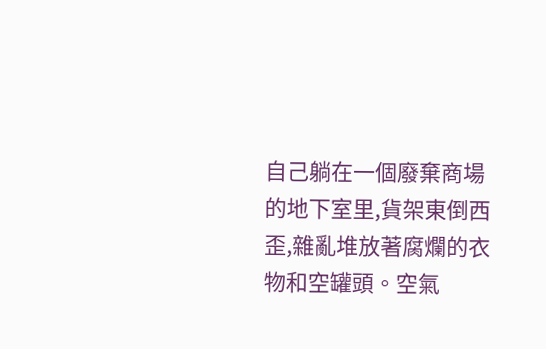自己躺在一個廢棄商場的地下室里,貨架東倒西歪,雜亂堆放著腐爛的衣物和空罐頭。空氣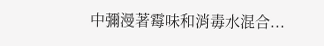中彌漫著霉味和消毒水混合...